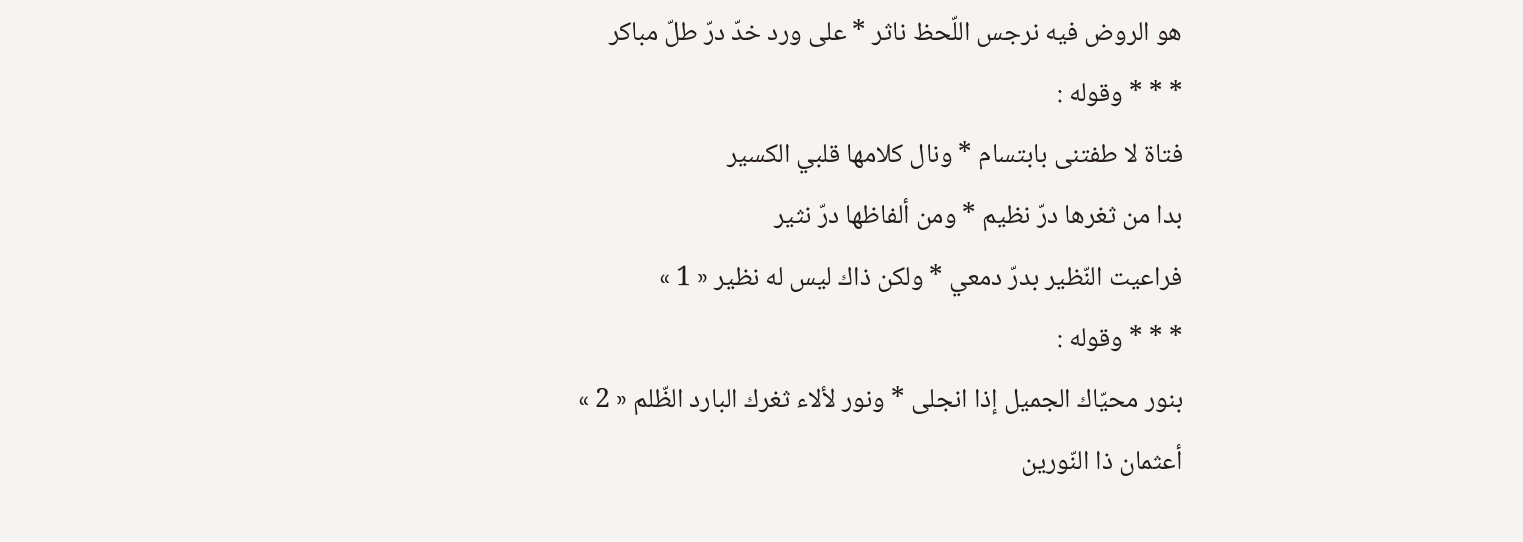هو الروض فيه نرجس اللّحظ ناثر * على ورد خدّ درّ طلّ مباكر
* * * وقوله :
فتاة لا طفتنى بابتسام * ونال كلامها قلبي الكسير
بدا من ثغرها درّ نظيم * ومن ألفاظها درّ نثير
فراعيت النّظير بدرّ دمعي * ولكن ذاك ليس له نظير « 1 »
* * * وقوله :
بنور محيّاك الجميل إذا انجلى * ونور لألاء ثغرك البارد الظّلم « 2 »
أعثمان ذا النّورين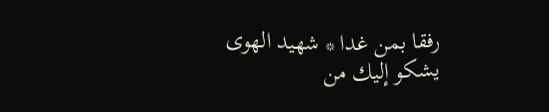رفقا بمن غدا * شهيد الهوى يشكو إليك من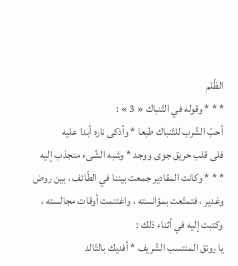الظّلم
* * * وقوله في التّنباك « 3 » :
أحبّ الشّرب للتّنباك طبعا * وأذكى ناره أبدا عليه
فلى قلب حريق جوى ووجد * وشبه الشّىء منجذب إليه
* * * وكانت المقادير جمعت بيننا في الطّائف ، بين روض وغدير ، فتمتّعت بمؤانسته ، واغتنمت أوقات مجالسته ، وكتبت إليه في أثناء ذلك :
يا رونق المنتسب الشّريف * أفديك بالتّالد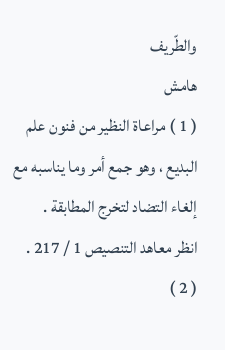والطّريف
هامش
( 1 ) مراعاة النظير من فنون علم البديع ، وهو جمع أمر وما يناسبه مع إلغاء التضاد لتخرج المطابقة .
انظر معاهد التنصيص 1 / 217 .
( 2 )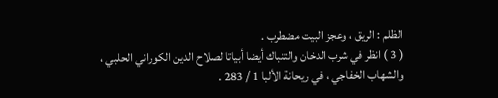الظلم : الريق ، وعجز البيت مضطرب .
( 3 ) انظر في شرب الدخان والتنباك أيضا أبياتا لصلاح الدين الكوراني الحلبي ، والشهاب الخفاجي ، في ريحانة الألبا 1 / 283 .